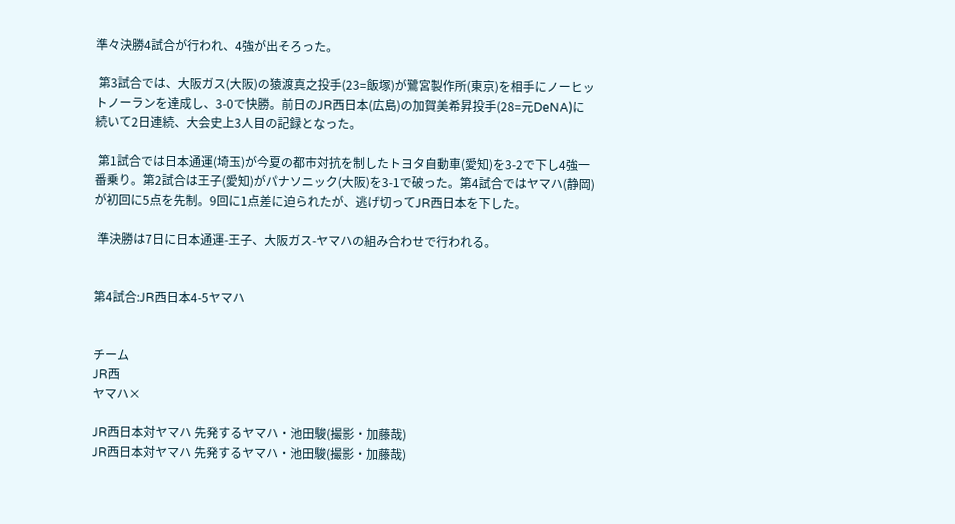準々決勝4試合が行われ、4強が出そろった。

 第3試合では、大阪ガス(大阪)の猿渡真之投手(23=飯塚)が鷺宮製作所(東京)を相手にノーヒットノーランを達成し、3-0で快勝。前日のJR西日本(広島)の加賀美希昇投手(28=元DeNA)に続いて2日連続、大会史上3人目の記録となった。

 第1試合では日本通運(埼玉)が今夏の都市対抗を制したトヨタ自動車(愛知)を3-2で下し4強一番乗り。第2試合は王子(愛知)がパナソニック(大阪)を3-1で破った。第4試合ではヤマハ(静岡)が初回に5点を先制。9回に1点差に迫られたが、逃げ切ってJR西日本を下した。

 準決勝は7日に日本通運-王子、大阪ガス-ヤマハの組み合わせで行われる。


第4試合:JR西日本4-5ヤマハ


チーム
JR西
ヤマハ×

JR西日本対ヤマハ 先発するヤマハ・池田駿(撮影・加藤哉)
JR西日本対ヤマハ 先発するヤマハ・池田駿(撮影・加藤哉)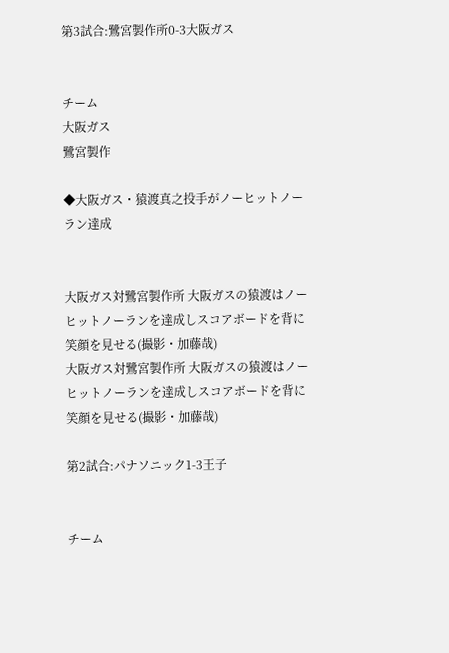第3試合:鷺宮製作所0-3大阪ガス


チーム
大阪ガス
鷺宮製作

◆大阪ガス・猿渡真之投手がノーヒットノーラン達成


大阪ガス対鷺宮製作所 大阪ガスの猿渡はノーヒットノーランを達成しスコアボードを背に笑顔を見せる(撮影・加藤哉)
大阪ガス対鷺宮製作所 大阪ガスの猿渡はノーヒットノーランを達成しスコアボードを背に笑顔を見せる(撮影・加藤哉)

第2試合:パナソニック1-3王子


チーム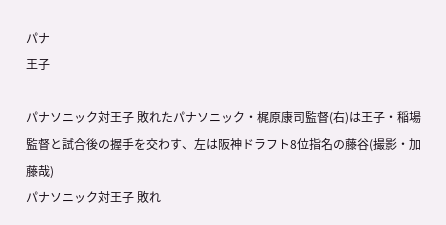パナ
王子

パナソニック対王子 敗れたパナソニック・梶原康司監督(右)は王子・稲場監督と試合後の握手を交わす、左は阪神ドラフト8位指名の藤谷(撮影・加藤哉)
パナソニック対王子 敗れ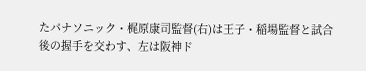たパナソニック・梶原康司監督(右)は王子・稲場監督と試合後の握手を交わす、左は阪神ド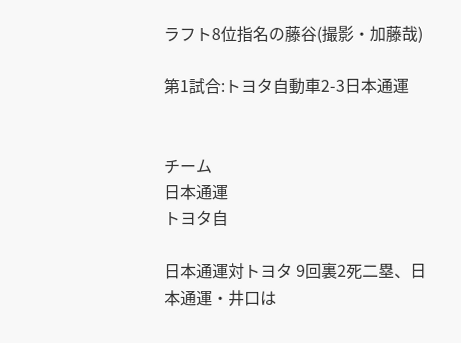ラフト8位指名の藤谷(撮影・加藤哉)

第1試合:トヨタ自動車2-3日本通運


チーム
日本通運
トヨタ自

日本通運対トヨタ 9回裏2死二塁、日本通運・井口は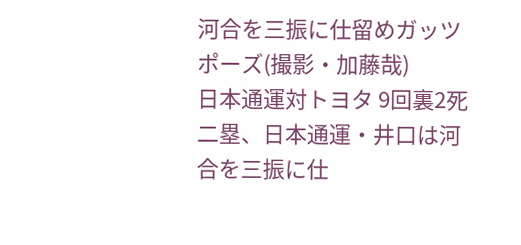河合を三振に仕留めガッツポーズ(撮影・加藤哉)
日本通運対トヨタ 9回裏2死二塁、日本通運・井口は河合を三振に仕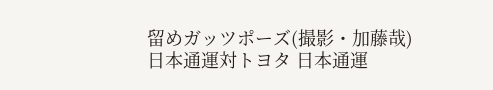留めガッツポーズ(撮影・加藤哉)
日本通運対トヨタ 日本通運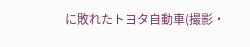に敗れたトヨタ自動車(撮影・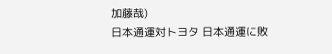加藤哉)
日本通運対トヨタ 日本通運に敗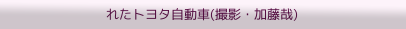れたトヨタ自動車(撮影・加藤哉)